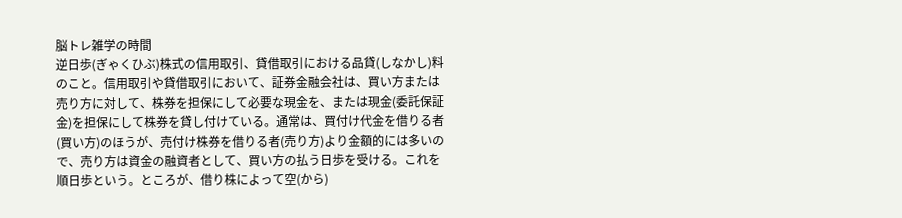脳トレ雑学の時間
逆日歩(ぎゃくひぶ)株式の信用取引、貸借取引における品貸(しなかし)料のこと。信用取引や貸借取引において、証券金融会社は、買い方または売り方に対して、株券を担保にして必要な現金を、または現金(委託保証金)を担保にして株券を貸し付けている。通常は、買付け代金を借りる者(買い方)のほうが、売付け株券を借りる者(売り方)より金額的には多いので、売り方は資金の融資者として、買い方の払う日歩を受ける。これを順日歩という。ところが、借り株によって空(から)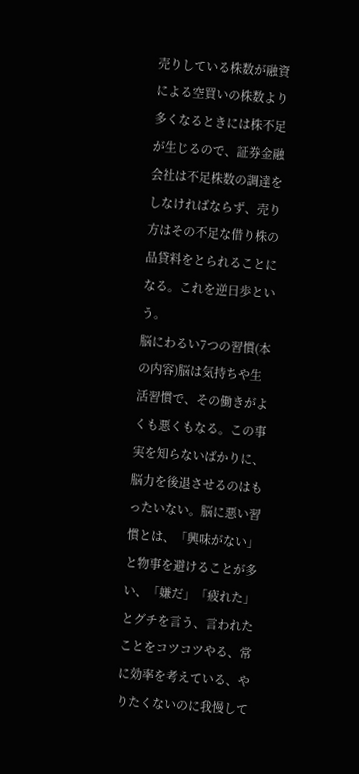売りしている株数が融資による空買いの株数より多くなるときには株不足が生じるので、証券金融会社は不足株数の調達をしなければならず、売り方はその不足な借り株の品貸料をとられることになる。これを逆日歩という。
脳にわるい7つの習慣(本の内容)脳は気持ちや生活習慣で、その働きがよくも悪くもなる。この事実を知らないばかりに、脳力を後退させるのはもったいない。脳に悪い習慣とは、「興味がない」と物事を避けることが多い、「嫌だ」「疲れた」とグチを言う、言われたことをコツコツやる、常に効率を考えている、やりたくないのに我慢して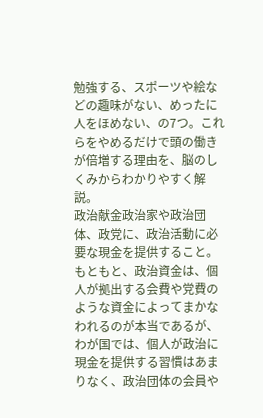勉強する、スポーツや絵などの趣味がない、めったに人をほめない、の7つ。これらをやめるだけで頭の働きが倍増する理由を、脳のしくみからわかりやすく解説。
政治献金政治家や政治団体、政党に、政治活動に必要な現金を提供すること。もともと、政治資金は、個人が拠出する会費や党費のような資金によってまかなわれるのが本当であるが、わが国では、個人が政治に現金を提供する習慣はあまりなく、政治団体の会員や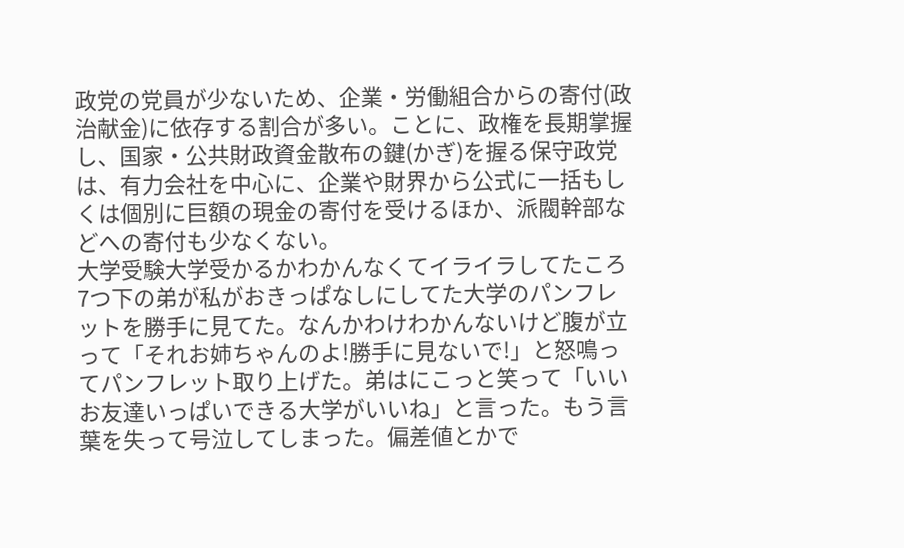政党の党員が少ないため、企業・労働組合からの寄付(政治献金)に依存する割合が多い。ことに、政権を長期掌握し、国家・公共財政資金散布の鍵(かぎ)を握る保守政党は、有力会社を中心に、企業や財界から公式に一括もしくは個別に巨額の現金の寄付を受けるほか、派閥幹部などへの寄付も少なくない。
大学受験大学受かるかわかんなくてイライラしてたころ7つ下の弟が私がおきっぱなしにしてた大学のパンフレットを勝手に見てた。なんかわけわかんないけど腹が立って「それお姉ちゃんのよ!勝手に見ないで!」と怒鳴ってパンフレット取り上げた。弟はにこっと笑って「いいお友達いっぱいできる大学がいいね」と言った。もう言葉を失って号泣してしまった。偏差値とかで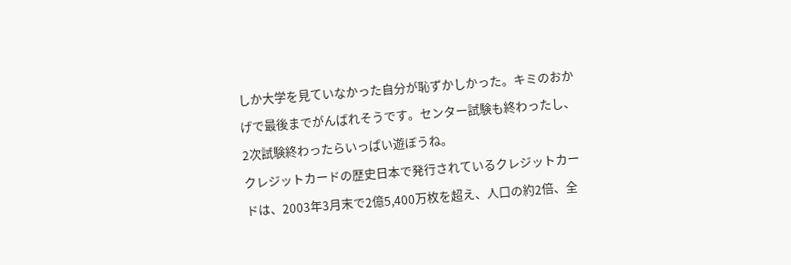しか大学を見ていなかった自分が恥ずかしかった。キミのおかげで最後までがんばれそうです。センター試験も終わったし、2次試験終わったらいっぱい遊ぼうね。
クレジットカードの歴史日本で発行されているクレジットカードは、2003年3月末で2億5,400万枚を超え、人口の約2倍、全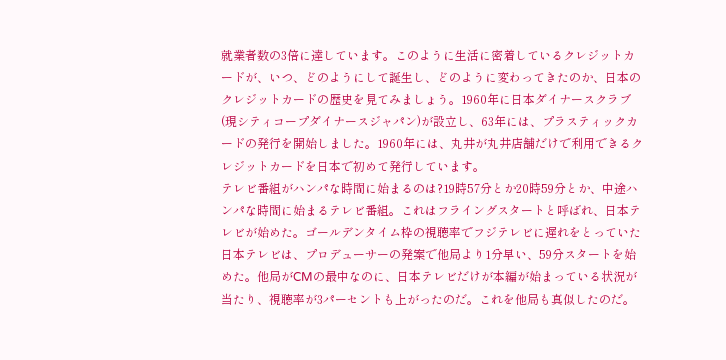就業者数の3倍に達しています。このように生活に密着しているクレジットカードが、いつ、どのようにして誕生し、どのように変わってきたのか、日本のクレジットカードの歴史を見てみましょう。1960年に日本ダイナースクラブ(現シティコープダイナースジャパン)が設立し、63年には、プラスティックカードの発行を開始しました。1960年には、丸井が丸井店舗だけで利用できるクレジットカードを日本で初めて発行しています。
テレビ番組がハンパな時間に始まるのは?19時57分とか20時59分とか、中途ハンパな時間に始まるテレビ番組。これはフライングスタートと呼ばれ、日本テレビが始めた。ゴールデンタイム枠の視聴率でフジテレビに遅れをとっていた日本テレビは、プロデューサーの発案で他局より1分早い、59分スタートを始めた。他局がCMの最中なのに、日本テレビだけが本編が始まっている状況が当たり、視聴率が3パーセントも上がったのだ。これを他局も真似したのだ。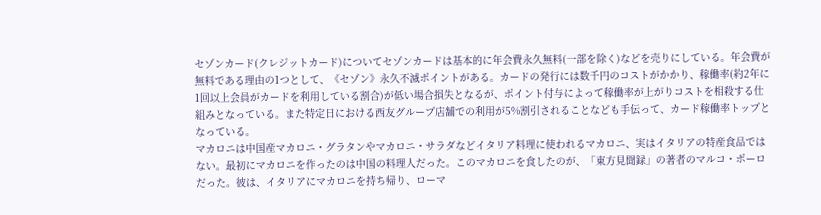セゾンカード(クレジットカード)についてセゾンカードは基本的に年会費永久無料(一部を除く)などを売りにしている。年会費が無料である理由の1つとして、《セゾン》永久不滅ポイントがある。カードの発行には数千円のコストがかかり、稼働率(約2年に1回以上会員がカードを利用している割合)が低い場合損失となるが、ポイント付与によって稼働率が上がりコストを相殺する仕組みとなっている。また特定日における西友グループ店舗での利用が5%割引されることなども手伝って、カード稼働率トップとなっている。
マカロニは中国産マカロニ・グラタンやマカロニ・サラダなどイタリア料理に使われるマカロニ、実はイタリアの特産食品ではない。最初にマカロニを作ったのは中国の料理人だった。このマカロニを食したのが、「東方見聞録」の著者のマルコ・ポーロだった。彼は、イタリアにマカロニを持ち帰り、ローマ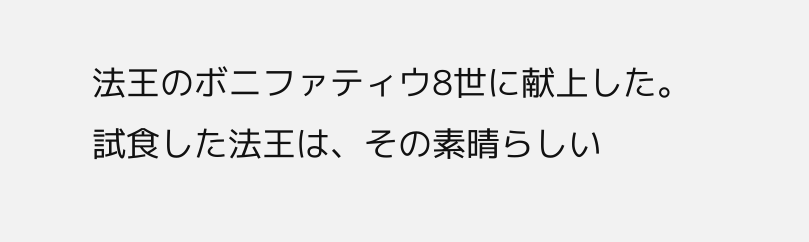法王のボニファティウ8世に献上した。試食した法王は、その素晴らしい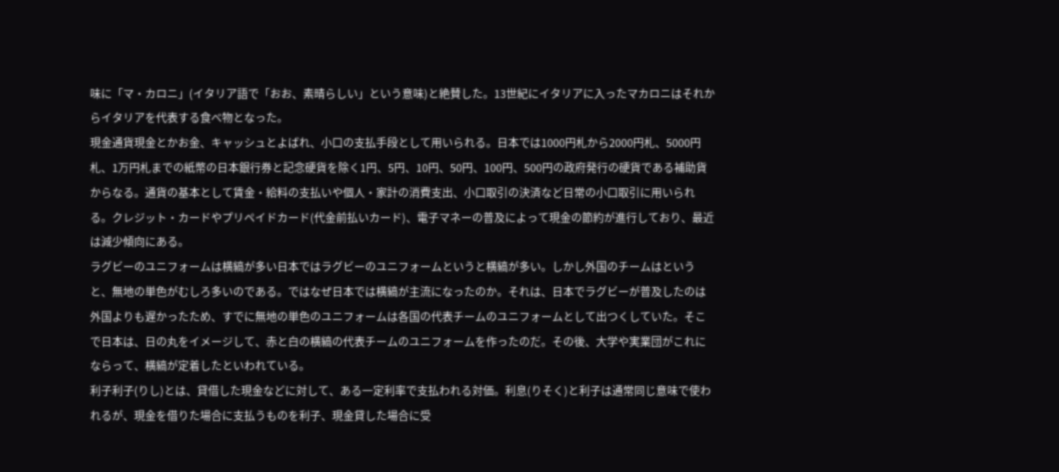味に「マ・カロニ」(イタリア語で「おお、素晴らしい」という意味)と絶賛した。13世紀にイタリアに入ったマカロニはそれからイタリアを代表する食べ物となった。
現金通貨現金とかお金、キャッシュとよばれ、小口の支払手段として用いられる。日本では1000円札から2000円札、5000円札、1万円札までの紙幣の日本銀行券と記念硬貨を除く1円、5円、10円、50円、100円、500円の政府発行の硬貨である補助貨からなる。通貨の基本として賃金・給料の支払いや個人・家計の消費支出、小口取引の決済など日常の小口取引に用いられる。クレジット・カードやプリペイドカード(代金前払いカード)、電子マネーの普及によって現金の節約が進行しており、最近は減少傾向にある。
ラグビーのユニフォームは横縞が多い日本ではラグビーのユニフォームというと横縞が多い。しかし外国のチームはというと、無地の単色がむしろ多いのである。ではなぜ日本では横縞が主流になったのか。それは、日本でラグビーが普及したのは外国よりも遅かったため、すでに無地の単色のユニフォームは各国の代表チームのユニフォームとして出つくしていた。そこで日本は、日の丸をイメージして、赤と白の横縞の代表チームのユニフォームを作ったのだ。その後、大学や実業団がこれにならって、横縞が定着したといわれている。
利子利子(りし)とは、貸借した現金などに対して、ある一定利率で支払われる対価。利息(りそく)と利子は通常同じ意味で使われるが、現金を借りた場合に支払うものを利子、現金貸した場合に受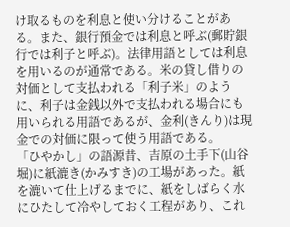け取るものを利息と使い分けることがある。また、銀行預金では利息と呼ぶ(郵貯銀行では利子と呼ぶ)。法律用語としては利息を用いるのが通常である。米の貸し借りの対価として支払われる「利子米」のように、利子は金銭以外で支払われる場合にも用いられる用語であるが、金利(きんり)は現金での対価に限って使う用語である。
「ひやかし」の語源昔、吉原の土手下(山谷堀)に紙漉き(かみすき)の工場があった。紙を漉いて仕上げるまでに、紙をしばらく水にひたして冷やしておく工程があり、これ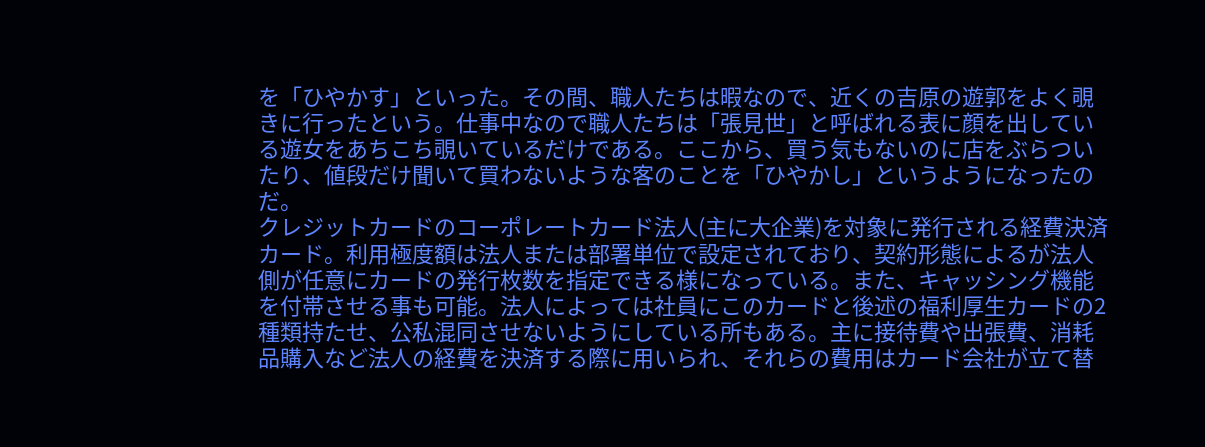を「ひやかす」といった。その間、職人たちは暇なので、近くの吉原の遊郭をよく覗きに行ったという。仕事中なので職人たちは「張見世」と呼ばれる表に顔を出している遊女をあちこち覗いているだけである。ここから、買う気もないのに店をぶらついたり、値段だけ聞いて買わないような客のことを「ひやかし」というようになったのだ。
クレジットカードのコーポレートカード法人(主に大企業)を対象に発行される経費決済カード。利用極度額は法人または部署単位で設定されており、契約形態によるが法人側が任意にカードの発行枚数を指定できる様になっている。また、キャッシング機能を付帯させる事も可能。法人によっては社員にこのカードと後述の福利厚生カードの2種類持たせ、公私混同させないようにしている所もある。主に接待費や出張費、消耗品購入など法人の経費を決済する際に用いられ、それらの費用はカード会社が立て替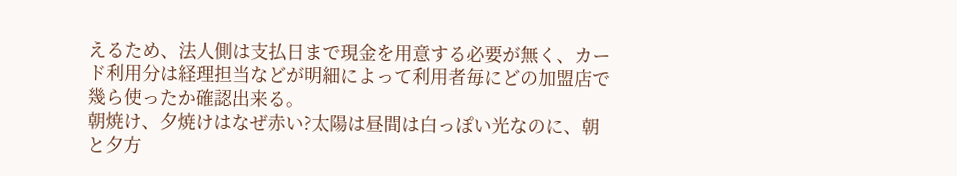えるため、法人側は支払日まで現金を用意する必要が無く、カード利用分は経理担当などが明細によって利用者毎にどの加盟店で幾ら使ったか確認出来る。
朝焼け、夕焼けはなぜ赤い?太陽は昼間は白っぽい光なのに、朝と夕方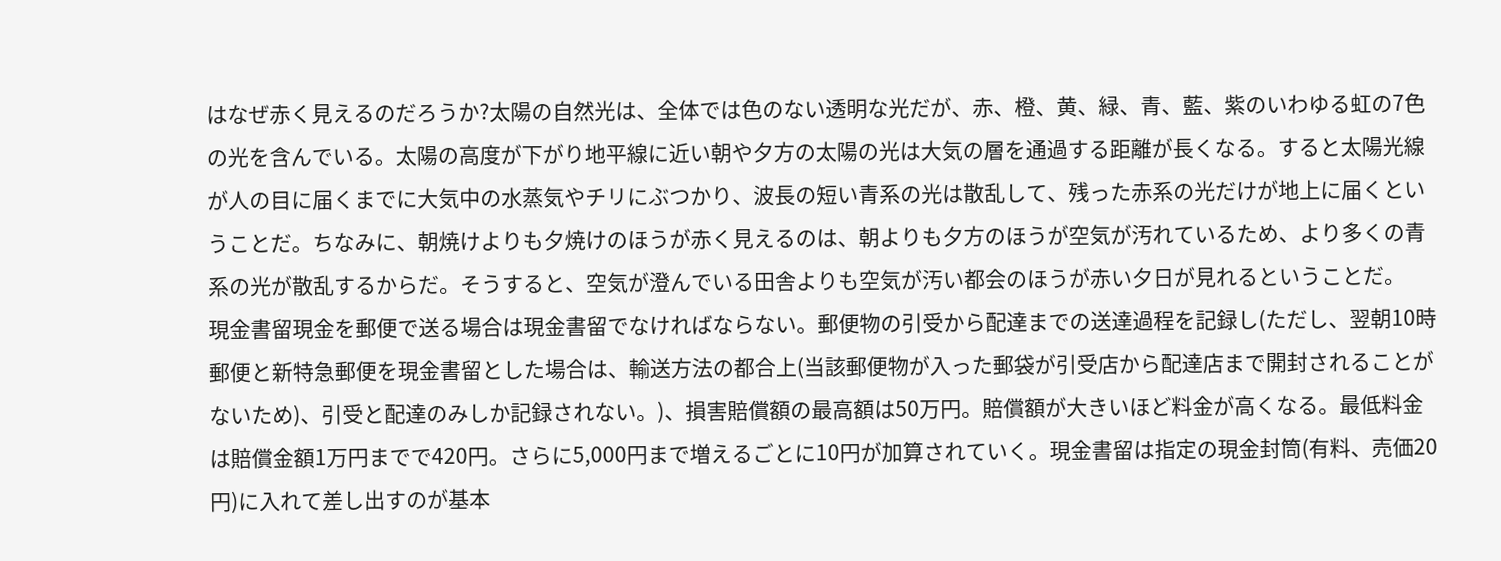はなぜ赤く見えるのだろうか?太陽の自然光は、全体では色のない透明な光だが、赤、橙、黄、緑、青、藍、紫のいわゆる虹の7色の光を含んでいる。太陽の高度が下がり地平線に近い朝や夕方の太陽の光は大気の層を通過する距離が長くなる。すると太陽光線が人の目に届くまでに大気中の水蒸気やチリにぶつかり、波長の短い青系の光は散乱して、残った赤系の光だけが地上に届くということだ。ちなみに、朝焼けよりも夕焼けのほうが赤く見えるのは、朝よりも夕方のほうが空気が汚れているため、より多くの青系の光が散乱するからだ。そうすると、空気が澄んでいる田舎よりも空気が汚い都会のほうが赤い夕日が見れるということだ。
現金書留現金を郵便で送る場合は現金書留でなければならない。郵便物の引受から配達までの送達過程を記録し(ただし、翌朝10時郵便と新特急郵便を現金書留とした場合は、輸送方法の都合上(当該郵便物が入った郵袋が引受店から配達店まで開封されることがないため)、引受と配達のみしか記録されない。)、損害賠償額の最高額は50万円。賠償額が大きいほど料金が高くなる。最低料金は賠償金額1万円までで420円。さらに5,000円まで増えるごとに10円が加算されていく。現金書留は指定の現金封筒(有料、売価20円)に入れて差し出すのが基本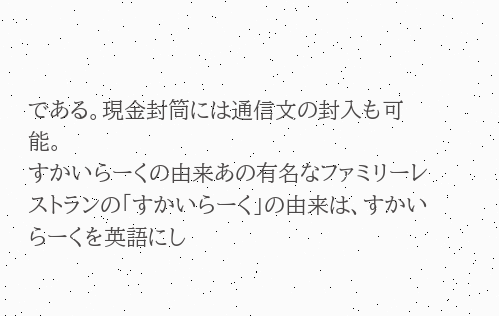である。現金封筒には通信文の封入も可能。
すかいらーくの由来あの有名なファミリーレストランの「すかいらーく」の由来は、すかいらーくを英語にし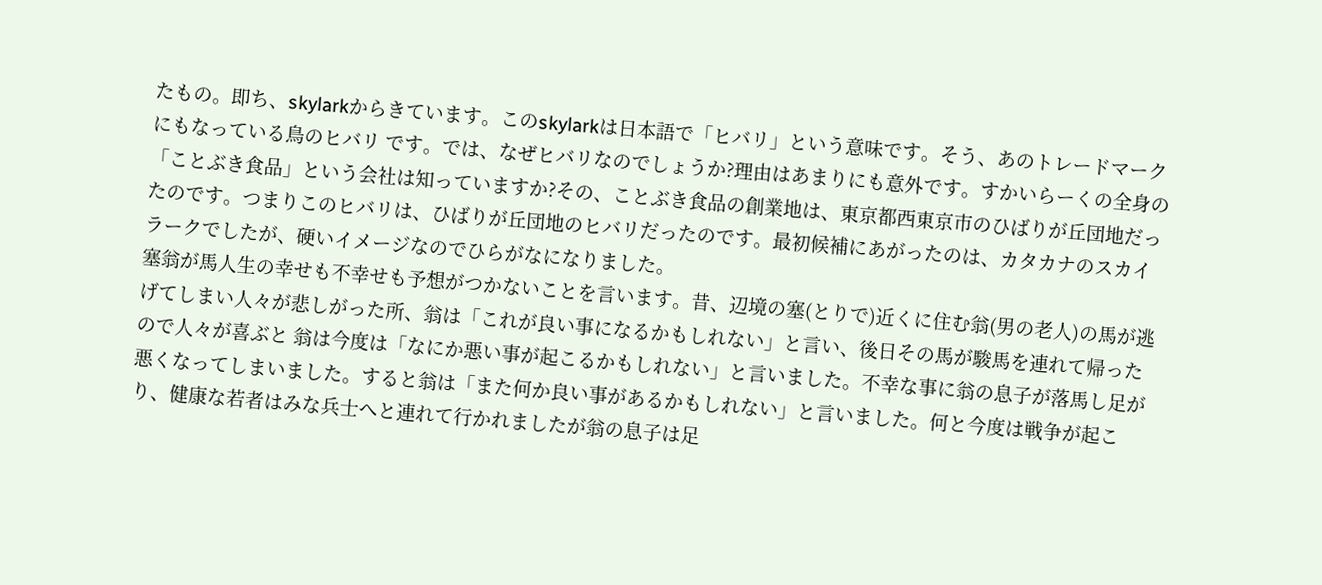たもの。即ち、skylarkからきています。このskylarkは日本語で「ヒバリ」という意味です。そう、あのトレードマークにもなっている鳥のヒバリ です。では、なぜヒバリなのでしょうか?理由はあまりにも意外です。すかいらーくの全身の「ことぶき食品」という会社は知っていますか?その、ことぶき食品の創業地は、東京都西東京市のひばりが丘団地だったのです。つまりこのヒバリは、ひばりが丘団地のヒバリだったのです。最初候補にあがったのは、カタカナのスカイラークでしたが、硬いイメージなのでひらがなになりました。
塞翁が馬人生の幸せも不幸せも予想がつかないことを言います。昔、辺境の塞(とりで)近くに住む翁(男の老人)の馬が逃げてしまい人々が悲しがった所、翁は「これが良い事になるかもしれない」と言い、後日その馬が駿馬を連れて帰ったので人々が喜ぶと 翁は今度は「なにか悪い事が起こるかもしれない」と言いました。不幸な事に翁の息子が落馬し足が悪くなってしまいました。すると翁は「また何か良い事があるかもしれない」と言いました。何と今度は戦争が起こり、健康な若者はみな兵士へと連れて行かれましたが翁の息子は足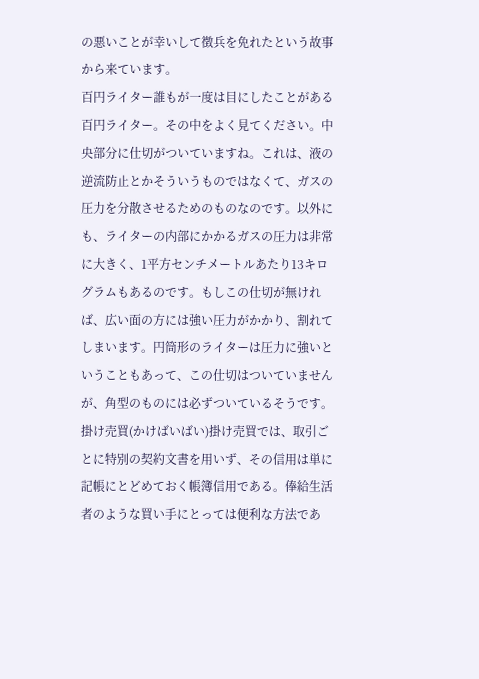の悪いことが幸いして徴兵を免れたという故事から来ています。
百円ライター誰もが一度は目にしたことがある百円ライター。その中をよく見てください。中央部分に仕切がついていますね。これは、液の逆流防止とかそういうものではなくて、ガスの圧力を分散させるためのものなのです。以外にも、ライターの内部にかかるガスの圧力は非常に大きく、1平方センチメートルあたり13キログラムもあるのです。もしこの仕切が無ければ、広い面の方には強い圧力がかかり、割れてしまいます。円筒形のライターは圧力に強いということもあって、この仕切はついていませんが、角型のものには必ずついているそうです。
掛け売買(かけばいばい)掛け売買では、取引ごとに特別の契約文書を用いず、その信用は単に記帳にとどめておく帳簿信用である。俸給生活者のような買い手にとっては便利な方法であ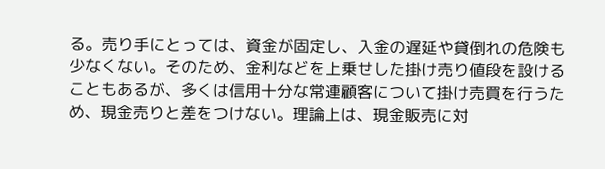る。売り手にとっては、資金が固定し、入金の遅延や貸倒れの危険も少なくない。そのため、金利などを上乗せした掛け売り値段を設けることもあるが、多くは信用十分な常連顧客について掛け売買を行うため、現金売りと差をつけない。理論上は、現金販売に対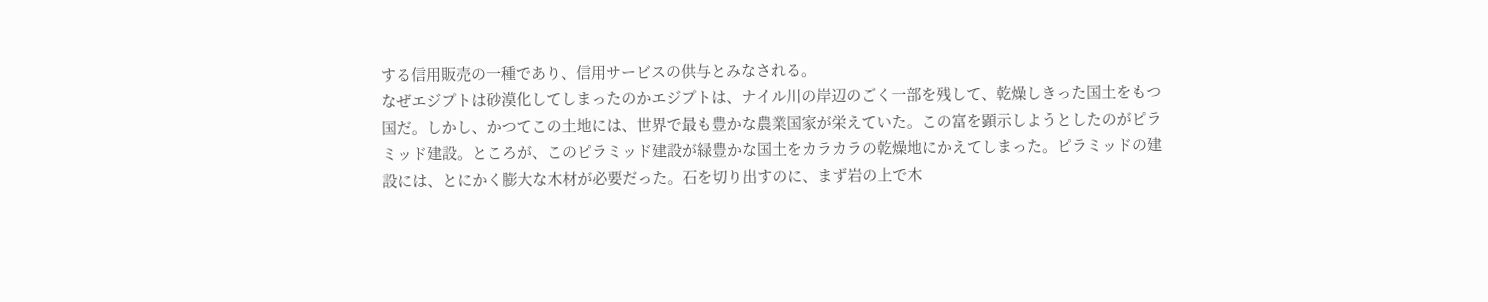する信用販売の一種であり、信用サービスの供与とみなされる。
なぜエジプトは砂漠化してしまったのかエジプトは、ナイル川の岸辺のごく一部を残して、乾燥しきった国土をもつ国だ。しかし、かつてこの土地には、世界で最も豊かな農業国家が栄えていた。この富を顕示しようとしたのがピラミッド建設。ところが、このピラミッド建設が緑豊かな国土をカラカラの乾燥地にかえてしまった。ピラミッドの建設には、とにかく膨大な木材が必要だった。石を切り出すのに、まず岩の上で木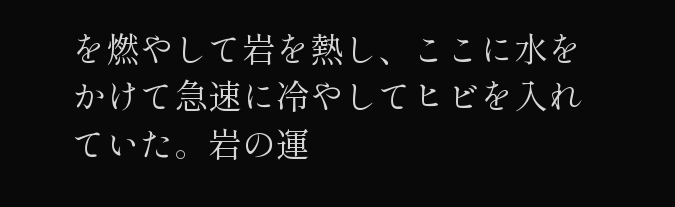を燃やして岩を熱し、ここに水をかけて急速に冷やしてヒビを入れていた。岩の運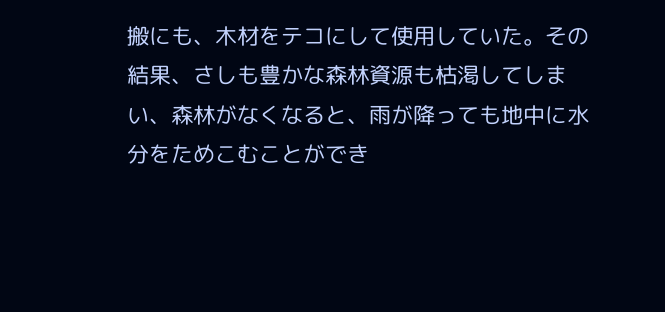搬にも、木材をテコにして使用していた。その結果、さしも豊かな森林資源も枯渇してしまい、森林がなくなると、雨が降っても地中に水分をためこむことができ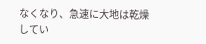なくなり、急速に大地は乾燥してい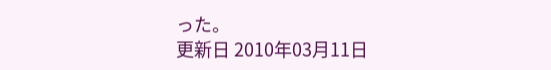った。
更新日 2010年03月11日